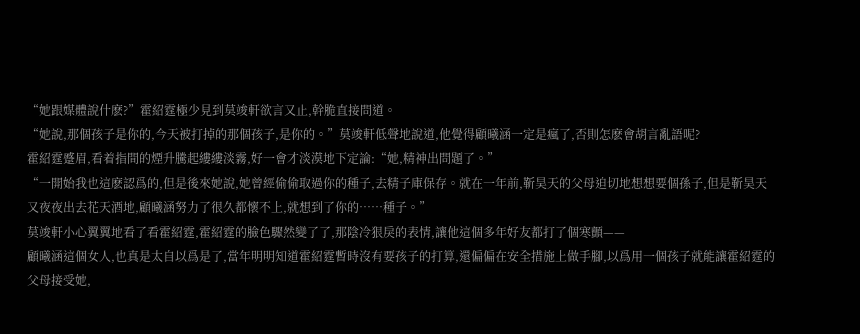“她跟媒體說什麽?”霍紹霆極少見到莫竣軒欲言又止,幹脆直接問道。
“她說,那個孩子是你的,今天被打掉的那個孩子,是你的。”莫竣軒低聲地說道,他覺得顧曦涵一定是瘋了,否則怎麽會胡言亂語呢?
霍紹霆蹙眉,看着指間的煙升騰起縷縷淡霧,好一會才淡漠地下定論:“她,精神出問題了。”
“一開始我也這麽認爲的,但是後來她說,她曾經偷偷取過你的種子,去精子庫保存。就在一年前,靳昊天的父母迫切地想想要個孫子,但是靳昊天又夜夜出去花天酒地,顧曦涵努力了很久都懷不上,就想到了你的……種子。”
莫竣軒小心翼翼地看了看霍紹霆,霍紹霆的臉色驟然變了了,那陰冷狠戾的表情,讓他這個多年好友都打了個寒顫——
顧曦涵這個女人,也真是太自以爲是了,當年明明知道霍紹霆暫時沒有要孩子的打算,還偏偏在安全措施上做手腳,以爲用一個孩子就能讓霍紹霆的父母接受她,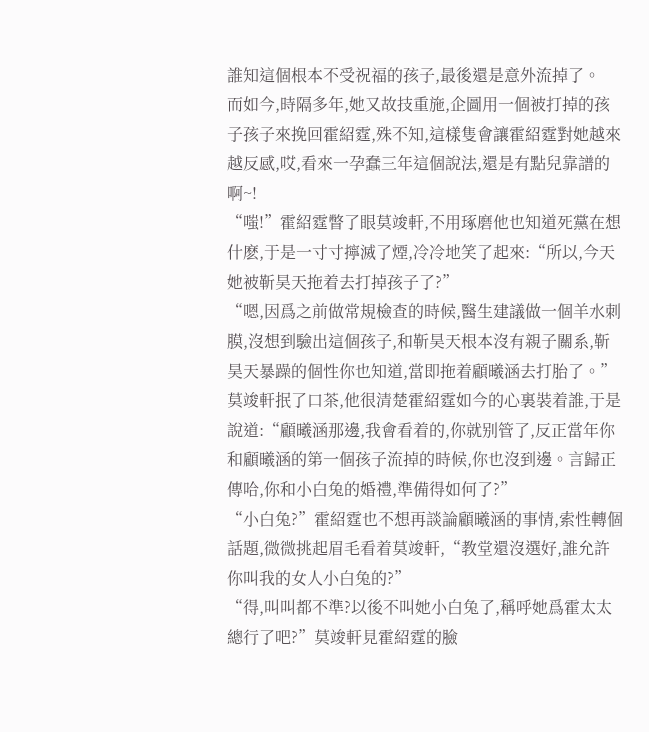誰知這個根本不受祝福的孩子,最後還是意外流掉了。
而如今,時隔多年,她又故技重施,企圖用一個被打掉的孩子孩子來挽回霍紹霆,殊不知,這樣隻會讓霍紹霆對她越來越反感,哎,看來一孕蠢三年這個說法,還是有點兒靠譜的啊~!
“嗤!”霍紹霆瞥了眼莫竣軒,不用琢磨他也知道死黨在想什麽,于是一寸寸擰滅了煙,冷冷地笑了起來:“所以,今天她被靳昊天拖着去打掉孩子了?”
“嗯,因爲之前做常規檢查的時候,醫生建議做一個羊水刺膜,沒想到驗出這個孩子,和靳昊天根本沒有親子關系,靳昊天暴躁的個性你也知道,當即拖着顧曦涵去打胎了。”莫竣軒抿了口茶,他很清楚霍紹霆如今的心裏裝着誰,于是說道:“顧曦涵那邊,我會看着的,你就别管了,反正當年你和顧曦涵的第一個孩子流掉的時候,你也沒到邊。言歸正傳哈,你和小白兔的婚禮,準備得如何了?”
“小白兔?”霍紹霆也不想再談論顧曦涵的事情,索性轉個話題,微微挑起眉毛看着莫竣軒,“教堂還沒選好,誰允許你叫我的女人小白兔的?”
“得,叫叫都不準?以後不叫她小白兔了,稱呼她爲霍太太總行了吧?”莫竣軒見霍紹霆的臉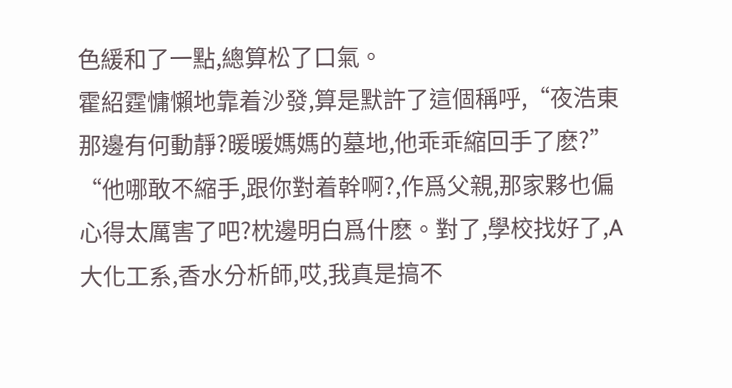色緩和了一點,總算松了口氣。
霍紹霆慵懶地靠着沙發,算是默許了這個稱呼,“夜浩東那邊有何動靜?暖暖媽媽的墓地,他乖乖縮回手了麽?”
“他哪敢不縮手,跟你對着幹啊?,作爲父親,那家夥也偏心得太厲害了吧?枕邊明白爲什麽。對了,學校找好了,A大化工系,香水分析師,哎,我真是搞不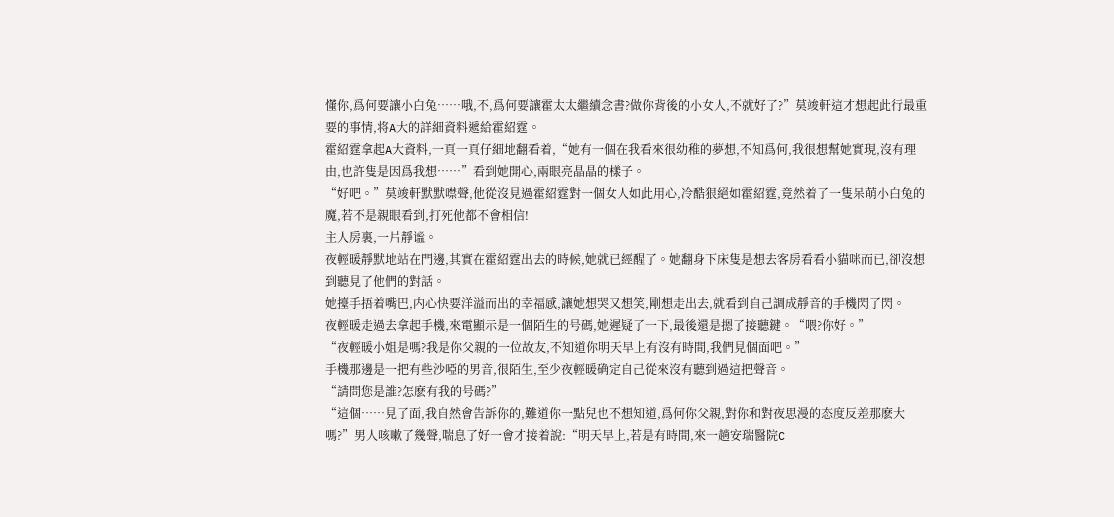懂你,爲何要讓小白兔……哦,不,爲何要讓霍太太繼續念書?做你背後的小女人,不就好了?”莫竣軒這才想起此行最重要的事情,将A大的詳細資料遞給霍紹霆。
霍紹霆拿起A大資料,一頁一頁仔細地翻看着,“她有一個在我看來很幼稚的夢想,不知爲何,我很想幫她實現,沒有理由,也許隻是因爲我想……”看到她開心,兩眼亮晶晶的樣子。
“好吧。”莫竣軒默默噤聲,他從沒見過霍紹霆對一個女人如此用心,冷酷狠絕如霍紹霆,竟然着了一隻呆萌小白兔的魔,若不是親眼看到,打死他都不會相信!
主人房裏,一片靜谧。
夜輕暖靜默地站在門邊,其實在霍紹霆出去的時候,她就已經醒了。她翻身下床隻是想去客房看看小貓咪而已,卻沒想到聽見了他們的對話。
她擡手捂着嘴巴,内心快要洋溢而出的幸福感,讓她想哭又想笑,剛想走出去,就看到自己調成靜音的手機閃了閃。
夜輕暖走過去拿起手機,來電顯示是一個陌生的号碼,她遲疑了一下,最後還是摁了接聽鍵。“喂?你好。”
“夜輕暖小姐是嗎?我是你父親的一位故友,不知道你明天早上有沒有時間,我們見個面吧。”
手機那邊是一把有些沙啞的男音,很陌生,至少夜輕暖确定自己從來沒有聽到過這把聲音。
“請問您是誰?怎麽有我的号碼?”
“這個……見了面,我自然會告訴你的,難道你一點兒也不想知道,爲何你父親,對你和對夜思漫的态度反差那麽大嗎?”男人咳嗽了幾聲,喘息了好一會才接着說:“明天早上,若是有時間,來一趟安瑞醫院C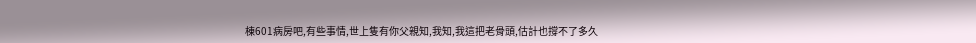棟601病房吧,有些事情,世上隻有你父親知,我知,我這把老骨頭,估計也撐不了多久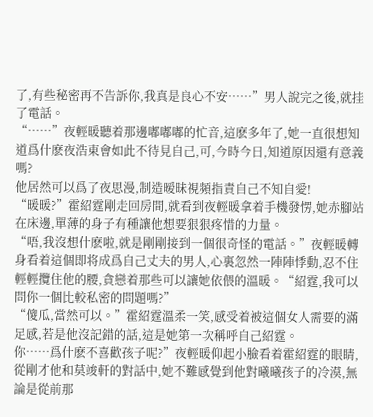了,有些秘密再不告訴你,我真是良心不安……”男人說完之後,就挂了電話。
“……”夜輕暖聽着那邊嘟嘟嘟的忙音,這麽多年了,她一直很想知道爲什麽夜浩東會如此不待見自己,可,今時今日,知道原因還有意義嗎?
他居然可以爲了夜思漫,制造暧昧視頻指責自己不知自愛!
“暖暖?”霍紹霆剛走回房間,就看到夜輕暖拿着手機發愣,她赤腳站在床邊,單薄的身子有種讓他想要狠狠疼惜的力量。
“唔,我沒想什麽啦,就是剛剛接到一個很奇怪的電話。”夜輕暖轉身看着這個即将成爲自己丈夫的男人,心裏忽然一陣陣悸動,忍不住輕輕攬住他的腰,貪戀着那些可以讓她依偎的溫暖。“紹霆,我可以問你一個比較私密的問題嗎?”
“傻瓜,當然可以。”霍紹霆溫柔一笑,感受着被這個女人需要的滿足感,若是他沒記錯的話,這是她第一次稱呼自己紹霆。
你……爲什麽不喜歡孩子呢?”夜輕暖仰起小臉看着霍紹霆的眼睛,從剛才他和莫竣軒的對話中,她不難感覺到他對曦曦孩子的冷漠,無論是從前那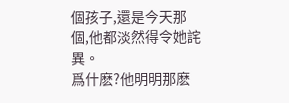個孩子,還是今天那個,他都淡然得令她詫異。
爲什麽?他明明那麽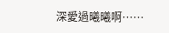深愛過曦曦啊……